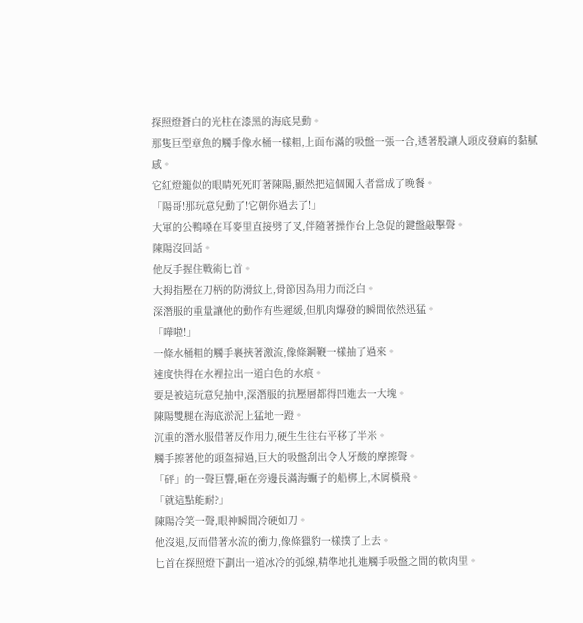探照燈蒼白的光柱在漆黑的海底晃動。
那隻巨型章魚的觸手像水桶一樣粗,上面布滿的吸盤一張一合,透著股讓人頭皮發麻的黏膩感。
它紅燈籠似的眼睛死死盯著陳陽,顯然把這個闖入者當成了晚餐。
「陽哥!那玩意兒動了!它朝你過去了!」
大軍的公鴨嗓在耳麥里直接劈了叉,伴隨著操作台上急促的鍵盤敲擊聲。
陳陽沒回話。
他反手握住戰術匕首。
大拇指壓在刀柄的防滑紋上,骨節因為用力而泛白。
深潛服的重量讓他的動作有些遲緩,但肌肉爆發的瞬間依然迅猛。
「嘩啦!」
一條水桶粗的觸手裹挾著激流,像條鋼鞭一樣抽了過來。
速度快得在水裡拉出一道白色的水痕。
要是被這玩意兒抽中,深潛服的抗壓層都得凹進去一大塊。
陳陽雙腿在海底淤泥上猛地一蹬。
沉重的潛水服借著反作用力,硬生生往右平移了半米。
觸手擦著他的頭盔掃過,巨大的吸盤刮出令人牙酸的摩擦聲。
「砰」的一聲巨響,砸在旁邊長滿海蠣子的船梆上,木屑橫飛。
「就這點能耐?」
陳陽冷笑一聲,眼神瞬間冷硬如刀。
他沒退,反而借著水流的衝力,像條獵豹一樣撲了上去。
匕首在探照燈下劃出一道冰冷的弧線,精準地扎進觸手吸盤之間的軟肉里。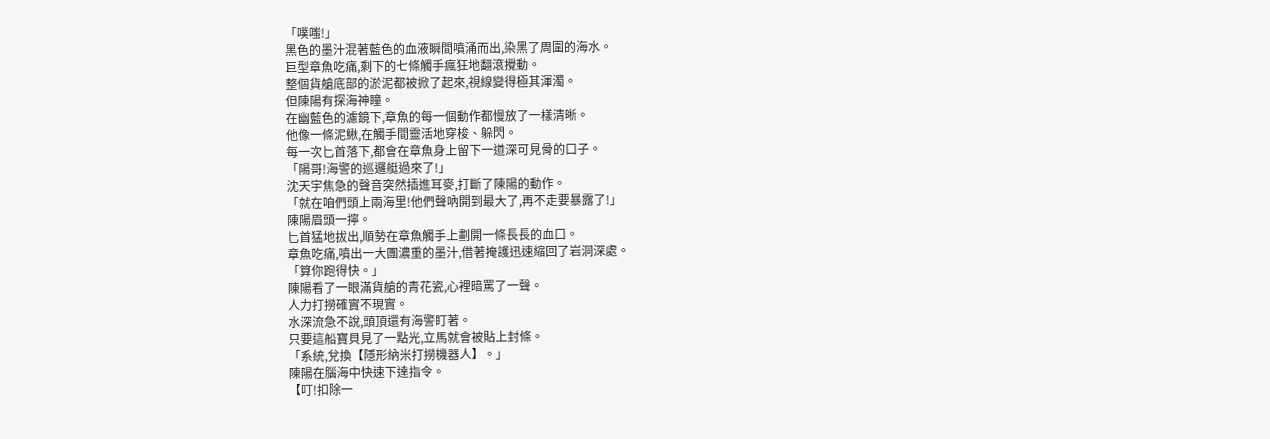「噗嗤!」
黑色的墨汁混著藍色的血液瞬間噴涌而出,染黑了周圍的海水。
巨型章魚吃痛,剩下的七條觸手瘋狂地翻滾攪動。
整個貨艙底部的淤泥都被掀了起來,視線變得極其渾濁。
但陳陽有探海神瞳。
在幽藍色的濾鏡下,章魚的每一個動作都慢放了一樣清晰。
他像一條泥鰍,在觸手間靈活地穿梭、躲閃。
每一次匕首落下,都會在章魚身上留下一道深可見骨的口子。
「陽哥!海警的巡邏艇過來了!」
沈天宇焦急的聲音突然插進耳麥,打斷了陳陽的動作。
「就在咱們頭上兩海里!他們聲吶開到最大了,再不走要暴露了!」
陳陽眉頭一擰。
匕首猛地拔出,順勢在章魚觸手上劃開一條長長的血口。
章魚吃痛,噴出一大團濃重的墨汁,借著掩護迅速縮回了岩洞深處。
「算你跑得快。」
陳陽看了一眼滿貨艙的青花瓷,心裡暗罵了一聲。
人力打撈確實不現實。
水深流急不說,頭頂還有海警盯著。
只要這船寶貝見了一點光,立馬就會被貼上封條。
「系統,兌換【隱形納米打撈機器人】。」
陳陽在腦海中快速下達指令。
【叮!扣除一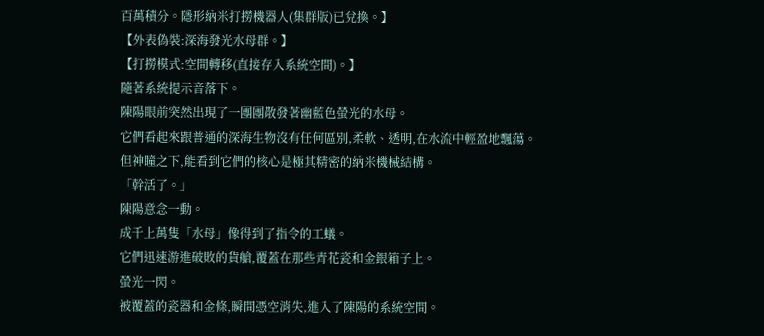百萬積分。隱形納米打撈機器人(集群版)已兌換。】
【外表偽裝:深海發光水母群。】
【打撈模式:空間轉移(直接存入系統空間)。】
隨著系統提示音落下。
陳陽眼前突然出現了一團團散發著幽藍色螢光的水母。
它們看起來跟普通的深海生物沒有任何區別,柔軟、透明,在水流中輕盈地飄蕩。
但神瞳之下,能看到它們的核心是極其精密的納米機械結構。
「幹活了。」
陳陽意念一動。
成千上萬隻「水母」像得到了指令的工蟻。
它們迅速游進破敗的貨艙,覆蓋在那些青花瓷和金銀箱子上。
螢光一閃。
被覆蓋的瓷器和金條,瞬間憑空消失,進入了陳陽的系統空間。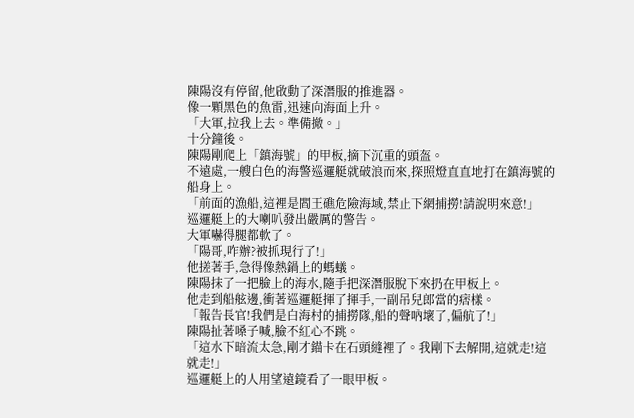陳陽沒有停留,他啟動了深潛服的推進器。
像一顆黑色的魚雷,迅速向海面上升。
「大軍,拉我上去。準備撤。」
十分鐘後。
陳陽剛爬上「鎮海號」的甲板,摘下沉重的頭盔。
不遠處,一艘白色的海警巡邏艇就破浪而來,探照燈直直地打在鎮海號的船身上。
「前面的漁船,這裡是閻王礁危險海域,禁止下網捕撈!請說明來意!」
巡邏艇上的大喇叭發出嚴厲的警告。
大軍嚇得腿都軟了。
「陽哥,咋辦?被抓現行了!」
他搓著手,急得像熱鍋上的螞蟻。
陳陽抹了一把臉上的海水,隨手把深潛服脫下來扔在甲板上。
他走到船舷邊,衝著巡邏艇揮了揮手,一副吊兒郎當的痞樣。
「報告長官!我們是白海村的捕撈隊,船的聲吶壞了,偏航了!」
陳陽扯著嗓子喊,臉不紅心不跳。
「這水下暗流太急,剛才錨卡在石頭縫裡了。我剛下去解開,這就走!這就走!」
巡邏艇上的人用望遠鏡看了一眼甲板。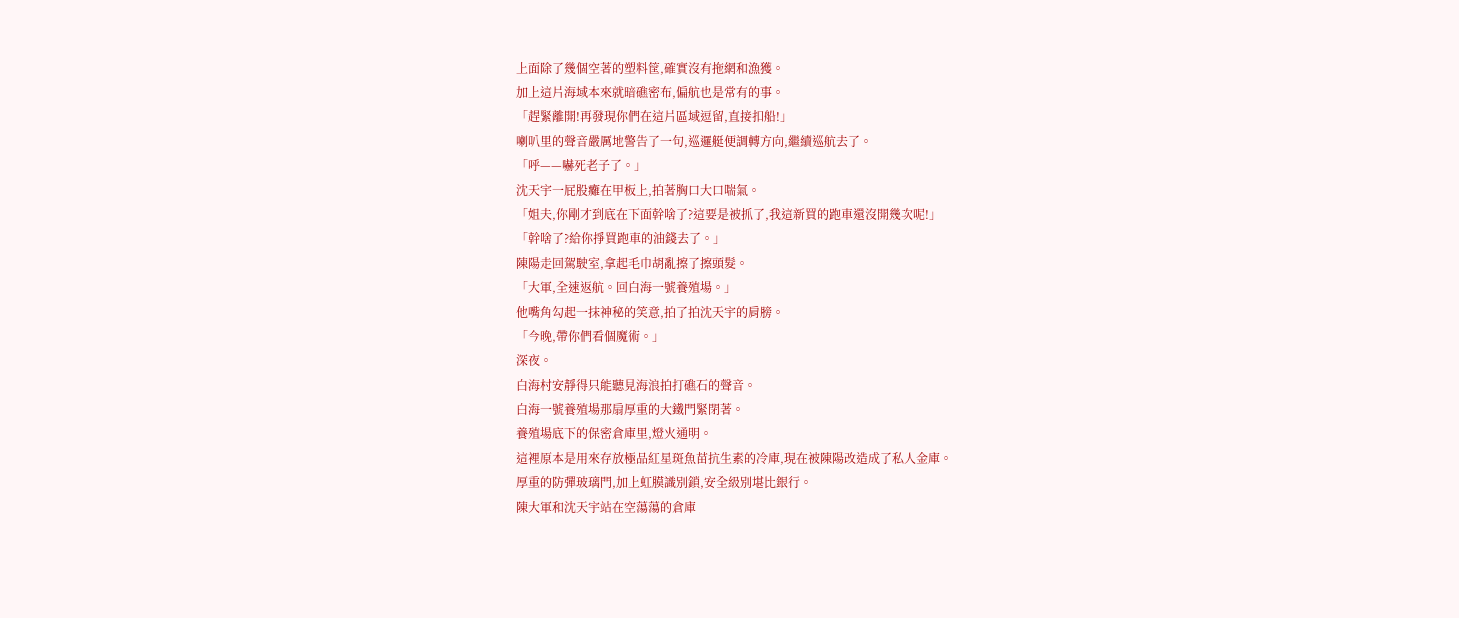上面除了幾個空著的塑料筐,確實沒有拖網和漁獲。
加上這片海域本來就暗礁密布,偏航也是常有的事。
「趕緊離開!再發現你們在這片區域逗留,直接扣船!」
喇叭里的聲音嚴厲地警告了一句,巡邏艇便調轉方向,繼續巡航去了。
「呼——嚇死老子了。」
沈天宇一屁股癱在甲板上,拍著胸口大口喘氣。
「姐夫,你剛才到底在下面幹啥了?這要是被抓了,我這新買的跑車還沒開幾次呢!」
「幹啥了?給你掙買跑車的油錢去了。」
陳陽走回駕駛室,拿起毛巾胡亂擦了擦頭髮。
「大軍,全速返航。回白海一號養殖場。」
他嘴角勾起一抹神秘的笑意,拍了拍沈天宇的肩膀。
「今晚,帶你們看個魔術。」
深夜。
白海村安靜得只能聽見海浪拍打礁石的聲音。
白海一號養殖場那扇厚重的大鐵門緊閉著。
養殖場底下的保密倉庫里,燈火通明。
這裡原本是用來存放極品紅星斑魚苗抗生素的冷庫,現在被陳陽改造成了私人金庫。
厚重的防彈玻璃門,加上虹膜識別鎖,安全級別堪比銀行。
陳大軍和沈天宇站在空蕩蕩的倉庫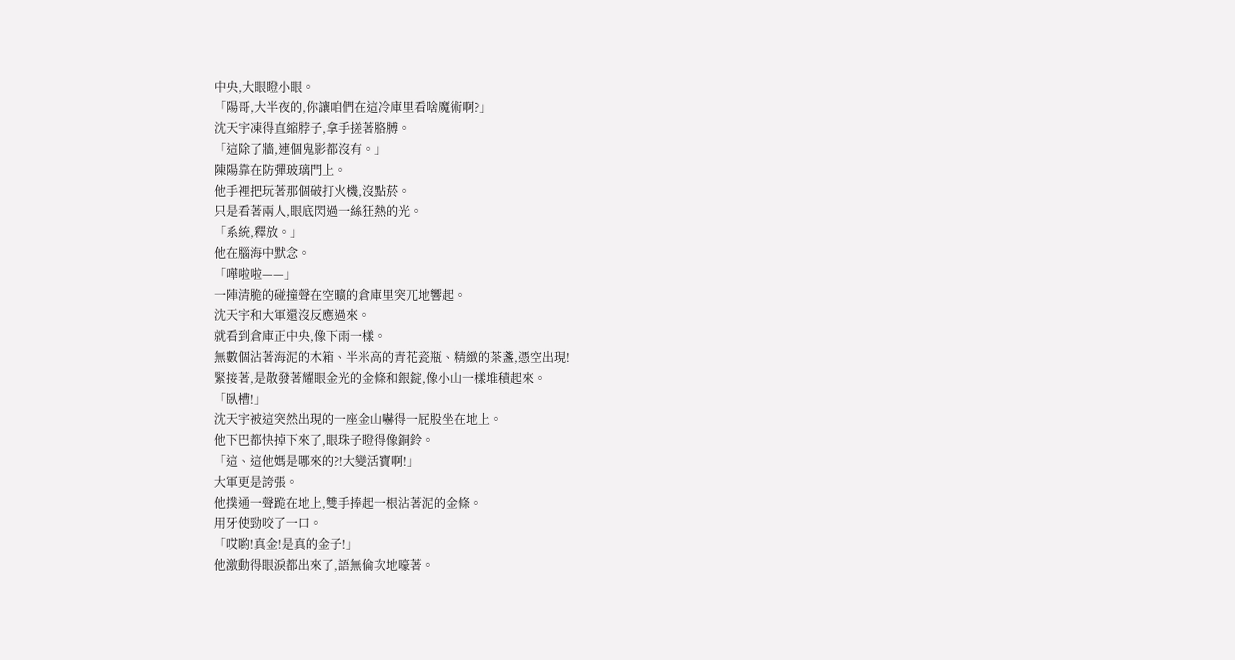中央,大眼瞪小眼。
「陽哥,大半夜的,你讓咱們在這冷庫里看啥魔術啊?」
沈天宇凍得直縮脖子,拿手搓著胳膊。
「這除了牆,連個鬼影都沒有。」
陳陽靠在防彈玻璃門上。
他手裡把玩著那個破打火機,沒點菸。
只是看著兩人,眼底閃過一絲狂熱的光。
「系統,釋放。」
他在腦海中默念。
「嘩啦啦——」
一陣清脆的碰撞聲在空曠的倉庫里突兀地響起。
沈天宇和大軍還沒反應過來。
就看到倉庫正中央,像下雨一樣。
無數個沾著海泥的木箱、半米高的青花瓷瓶、精緻的茶盞,憑空出現!
緊接著,是散發著耀眼金光的金條和銀錠,像小山一樣堆積起來。
「臥槽!」
沈天宇被這突然出現的一座金山嚇得一屁股坐在地上。
他下巴都快掉下來了,眼珠子瞪得像銅鈴。
「這、這他媽是哪來的?!大變活寶啊!」
大軍更是誇張。
他撲通一聲跪在地上,雙手捧起一根沾著泥的金條。
用牙使勁咬了一口。
「哎喲!真金!是真的金子!」
他激動得眼淚都出來了,語無倫次地嚎著。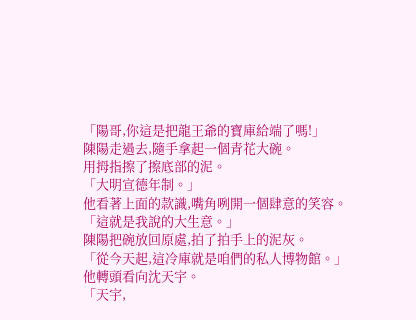「陽哥,你這是把龍王爺的寶庫給端了嗎!」
陳陽走過去,隨手拿起一個青花大碗。
用拇指擦了擦底部的泥。
「大明宣德年制。」
他看著上面的款識,嘴角咧開一個肆意的笑容。
「這就是我說的大生意。」
陳陽把碗放回原處,拍了拍手上的泥灰。
「從今天起,這冷庫就是咱們的私人博物館。」
他轉頭看向沈天宇。
「天宇,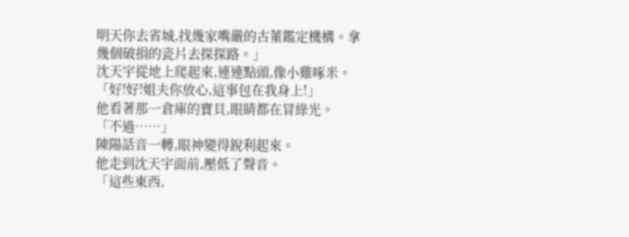明天你去省城,找幾家嘴嚴的古董鑑定機構。拿幾個破損的瓷片去探探路。」
沈天宇從地上爬起來,連連點頭,像小雞啄米。
「好!好!姐夫你放心,這事包在我身上!」
他看著那一倉庫的寶貝,眼睛都在冒綠光。
「不過……」
陳陽話音一轉,眼神變得銳利起來。
他走到沈天宇面前,壓低了聲音。
「這些東西,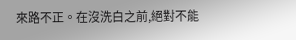來路不正。在沒洗白之前,絕對不能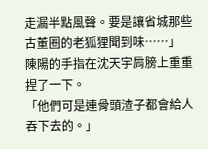走漏半點風聲。要是讓省城那些古董圈的老狐狸聞到味……」
陳陽的手指在沈天宇肩膀上重重捏了一下。
「他們可是連骨頭渣子都會給人吞下去的。」